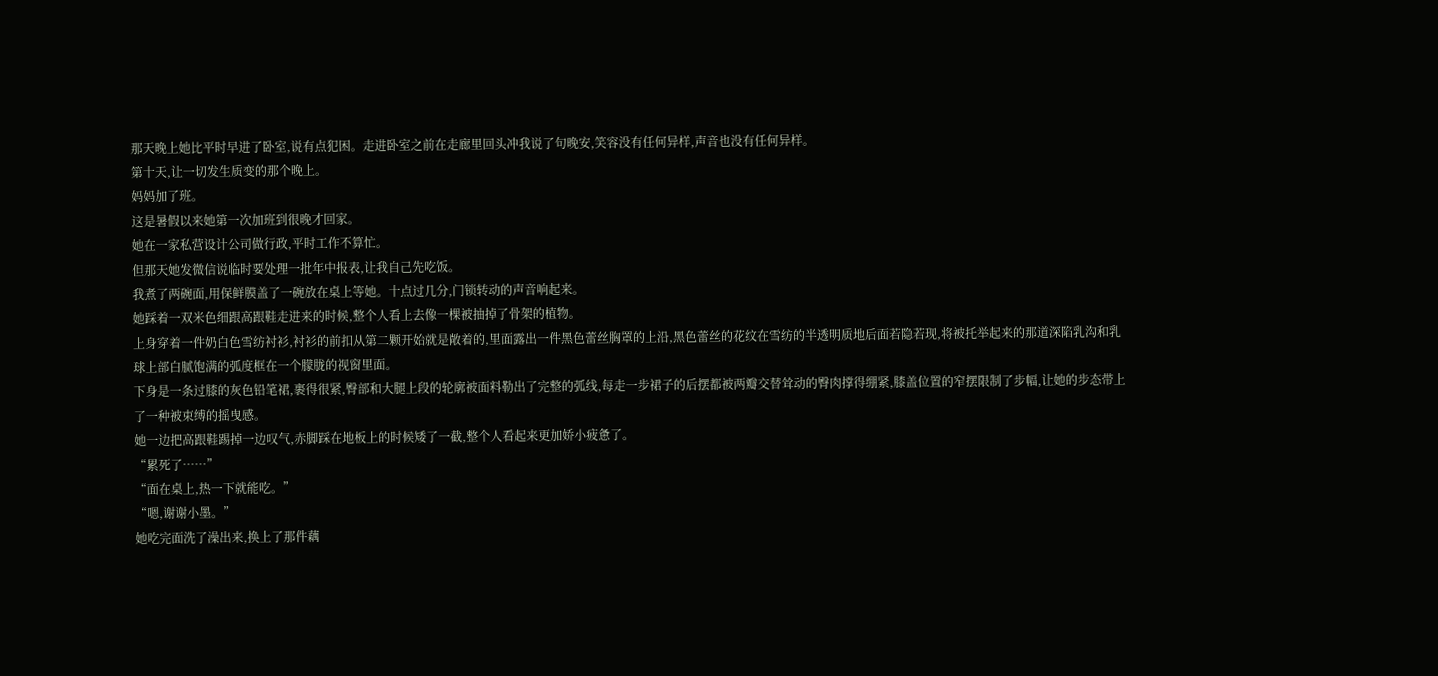那天晚上她比平时早进了卧室,说有点犯困。走进卧室之前在走廊里回头冲我说了句晚安,笑容没有任何异样,声音也没有任何异样。
第十天,让一切发生质变的那个晚上。
妈妈加了班。
这是暑假以来她第一次加班到很晚才回家。
她在一家私营设计公司做行政,平时工作不算忙。
但那天她发微信说临时要处理一批年中报表,让我自己先吃饭。
我煮了两碗面,用保鲜膜盖了一碗放在桌上等她。十点过几分,门锁转动的声音响起来。
她踩着一双米色细跟高跟鞋走进来的时候,整个人看上去像一棵被抽掉了骨架的植物。
上身穿着一件奶白色雪纺衬衫,衬衫的前扣从第二颗开始就是敞着的,里面露出一件黑色蕾丝胸罩的上沿,黑色蕾丝的花纹在雪纺的半透明质地后面若隐若现,将被托举起来的那道深陷乳沟和乳球上部白腻饱满的弧度框在一个朦胧的视窗里面。
下身是一条过膝的灰色铅笔裙,裹得很紧,臀部和大腿上段的轮廓被面料勒出了完整的弧线,每走一步裙子的后摆都被两瓣交替耸动的臀肉撑得绷紧,膝盖位置的窄摆限制了步幅,让她的步态带上了一种被束缚的摇曳感。
她一边把高跟鞋踢掉一边叹气,赤脚踩在地板上的时候矮了一截,整个人看起来更加娇小疲惫了。
“累死了……”
“面在桌上,热一下就能吃。”
“嗯,谢谢小墨。”
她吃完面洗了澡出来,换上了那件藕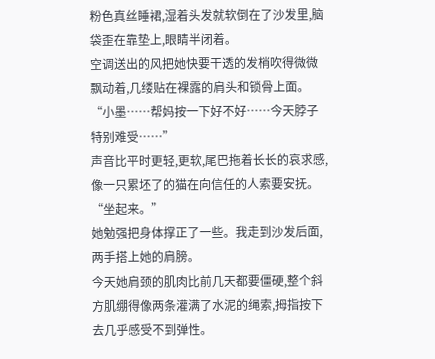粉色真丝睡裙,湿着头发就软倒在了沙发里,脑袋歪在靠垫上,眼睛半闭着。
空调送出的风把她快要干透的发梢吹得微微飘动着,几缕贴在裸露的肩头和锁骨上面。
“小墨……帮妈按一下好不好……今天脖子特别难受……”
声音比平时更轻,更软,尾巴拖着长长的哀求感,像一只累坯了的猫在向信任的人索要安抚。
“坐起来。”
她勉强把身体撑正了一些。我走到沙发后面,两手搭上她的肩膀。
今天她肩颈的肌肉比前几天都要僵硬,整个斜方肌绷得像两条灌满了水泥的绳索,拇指按下去几乎感受不到弹性。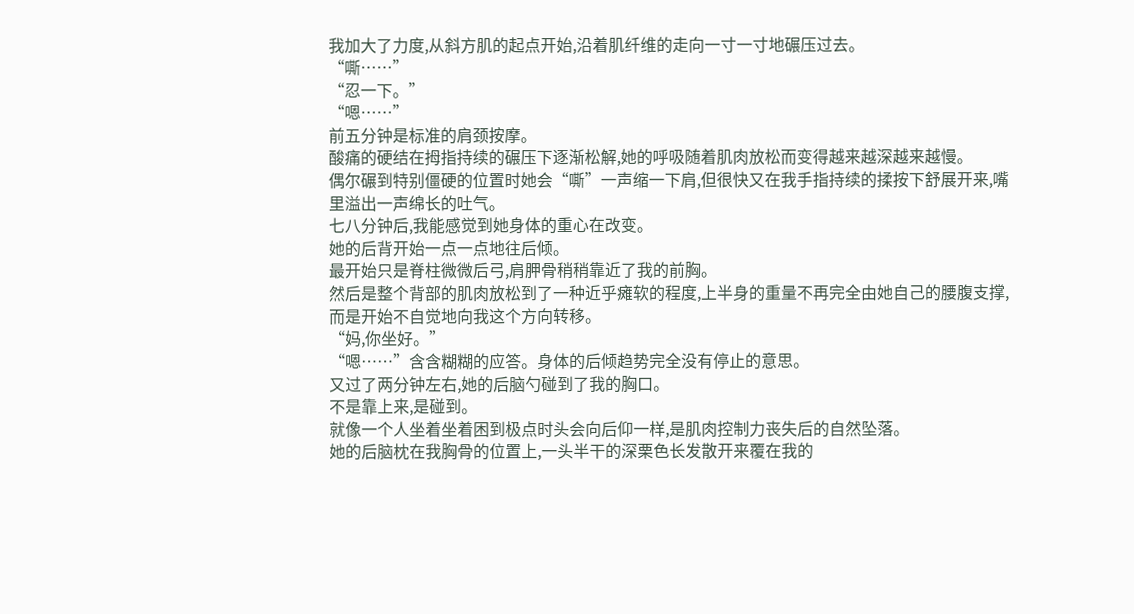我加大了力度,从斜方肌的起点开始,沿着肌纤维的走向一寸一寸地碾压过去。
“嘶……”
“忍一下。”
“嗯……”
前五分钟是标准的肩颈按摩。
酸痛的硬结在拇指持续的碾压下逐渐松解,她的呼吸随着肌肉放松而变得越来越深越来越慢。
偶尔碾到特别僵硬的位置时她会“嘶”一声缩一下肩,但很快又在我手指持续的揉按下舒展开来,嘴里溢出一声绵长的吐气。
七八分钟后,我能感觉到她身体的重心在改变。
她的后背开始一点一点地往后倾。
最开始只是脊柱微微后弓,肩胛骨稍稍靠近了我的前胸。
然后是整个背部的肌肉放松到了一种近乎瘫软的程度,上半身的重量不再完全由她自己的腰腹支撑,而是开始不自觉地向我这个方向转移。
“妈,你坐好。”
“嗯……”含含糊糊的应答。身体的后倾趋势完全没有停止的意思。
又过了两分钟左右,她的后脑勺碰到了我的胸口。
不是靠上来,是碰到。
就像一个人坐着坐着困到极点时头会向后仰一样,是肌肉控制力丧失后的自然坠落。
她的后脑枕在我胸骨的位置上,一头半干的深栗色长发散开来覆在我的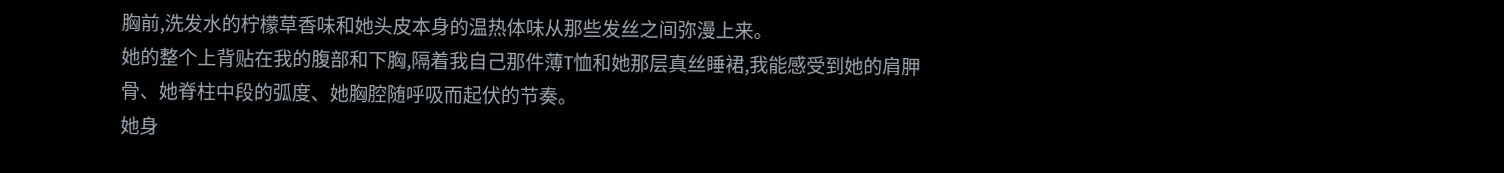胸前,洗发水的柠檬草香味和她头皮本身的温热体味从那些发丝之间弥漫上来。
她的整个上背贴在我的腹部和下胸,隔着我自己那件薄T恤和她那层真丝睡裙,我能感受到她的肩胛骨、她脊柱中段的弧度、她胸腔随呼吸而起伏的节奏。
她身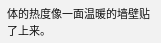体的热度像一面温暖的墙壁贴了上来。